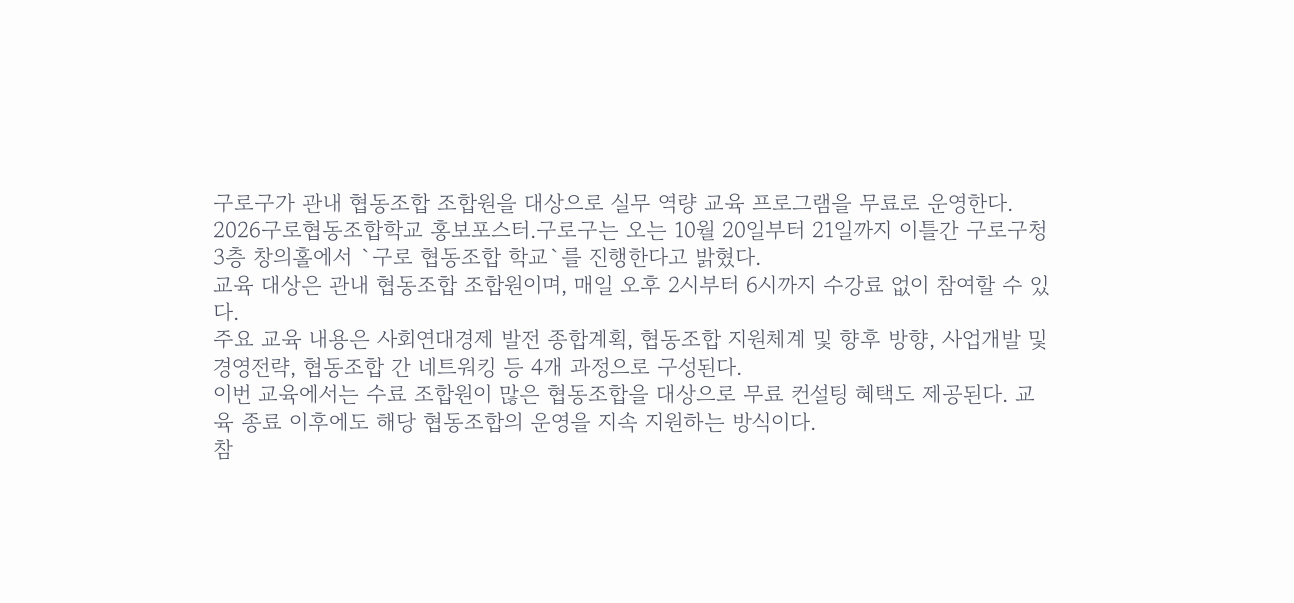구로구가 관내 협동조합 조합원을 대상으로 실무 역량 교육 프로그램을 무료로 운영한다.
2026구로협동조합학교 홍보포스터.구로구는 오는 10월 20일부터 21일까지 이틀간 구로구청 3층 창의홀에서 `구로 협동조합 학교`를 진행한다고 밝혔다.
교육 대상은 관내 협동조합 조합원이며, 매일 오후 2시부터 6시까지 수강료 없이 참여할 수 있다.
주요 교육 내용은 사회연대경제 발전 종합계획, 협동조합 지원체계 및 향후 방향, 사업개발 및 경영전략, 협동조합 간 네트워킹 등 4개 과정으로 구성된다.
이번 교육에서는 수료 조합원이 많은 협동조합을 대상으로 무료 컨설팅 혜택도 제공된다. 교육 종료 이후에도 해당 협동조합의 운영을 지속 지원하는 방식이다.
참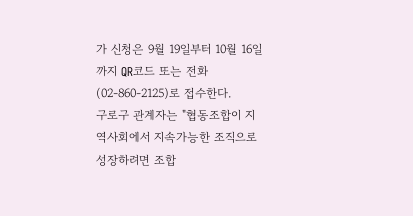가 신청은 9월 19일부터 10월 16일까지 QR코드 또는 전화(02-860-2125)로 접수한다.
구로구 관계자는 "협동조합이 지역사회에서 지속가능한 조직으로 성장하려면 조합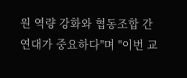원 역량 강화와 협동조합 간 연대가 중요하다"며 "이번 교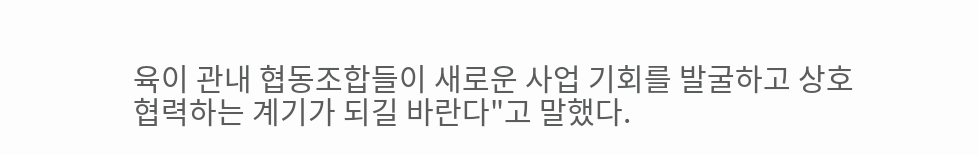육이 관내 협동조합들이 새로운 사업 기회를 발굴하고 상호 협력하는 계기가 되길 바란다"고 말했다.